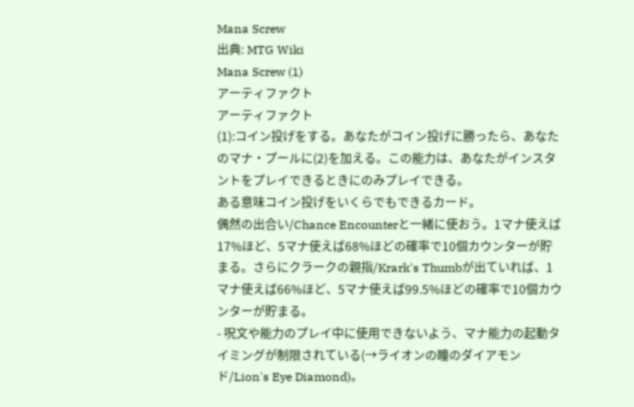Mana Screw
出典: MTG Wiki
Mana Screw (1)
アーティファクト
アーティファクト
(1):コイン投げをする。あなたがコイン投げに勝ったら、あなたのマナ・プールに(2)を加える。この能力は、あなたがインスタントをプレイできるときにのみプレイできる。
ある意味コイン投げをいくらでもできるカード。
偶然の出合い/Chance Encounterと一緒に使おう。1マナ使えば17%ほど、5マナ使えば68%ほどの確率で10個カウンターが貯まる。さらにクラークの親指/Krark's Thumbが出ていれば、1マナ使えば66%ほど、5マナ使えば99.5%ほどの確率で10個カウンターが貯まる。
- 呪文や能力のプレイ中に使用できないよう、マナ能力の起動タイミングが制限されている(→ライオンの瞳のダイアモンド/Lion's Eye Diamond)。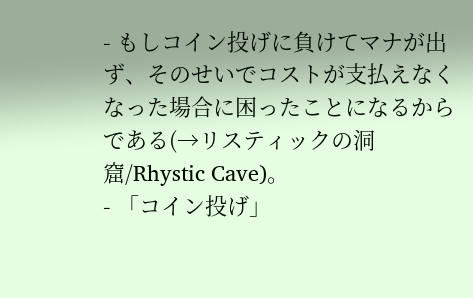- もしコイン投げに負けてマナが出ず、そのせいでコストが支払えなくなった場合に困ったことになるからである(→リスティックの洞窟/Rhystic Cave)。
- 「コイン投げ」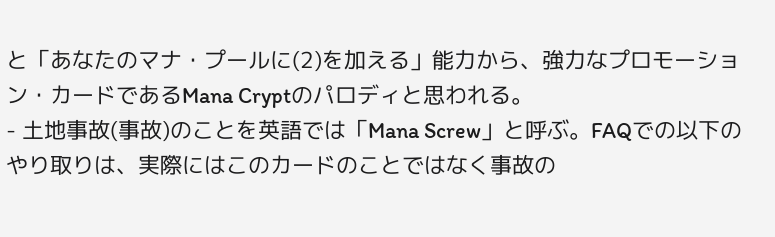と「あなたのマナ・プールに(2)を加える」能力から、強力なプロモーション・カードであるMana Cryptのパロディと思われる。
- 土地事故(事故)のことを英語では「Mana Screw」と呼ぶ。FAQでの以下のやり取りは、実際にはこのカードのことではなく事故の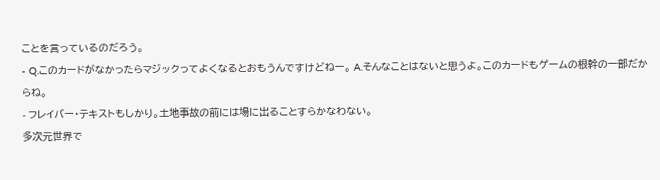ことを言っているのだろう。
- Q.このカードがなかったらマジックってよくなるとおもうんですけどねー。 A.そんなことはないと思うよ。このカードもゲームの根幹の一部だからね。
- フレイバー・テキストもしかり。土地事故の前には場に出ることすらかなわない。
多次元世界で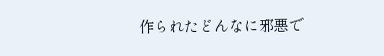作られたどんなに邪悪で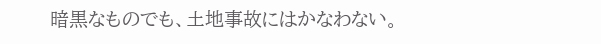暗黒なものでも、土地事故にはかなわない。